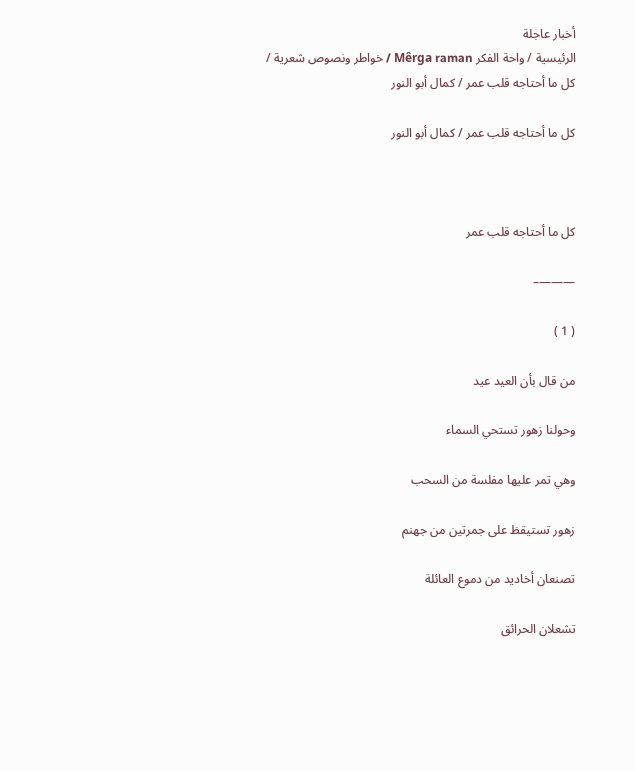أخبار عاجلة
الرئيسية / واحة الفكر Mêrga raman / خواطر ونصوص شعرية / كل ما أحتاجه قلب عمر / كمال أبو النور

كل ما أحتاجه قلب عمر / كمال أبو النور



كل ما أحتاجه قلب عمر

———–

( 1 )

من قال بأن العيد عيد

وحولنا زهور تستحي السماء

وهي تمر عليها مفلسة من السحب

زهور تستيقظ على جمرتين من جهنم

تصنعان أخاديد من دموع العائلة

تشعلان الحرائق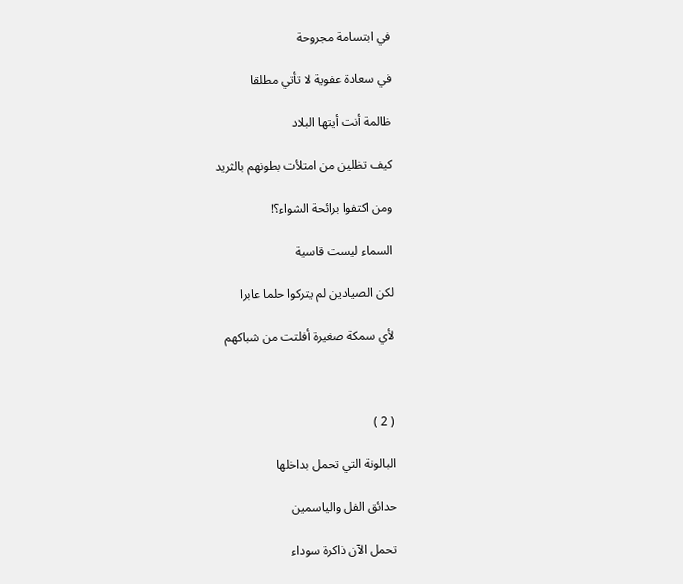في ابتسامة مجروحة

في سعادة عفوية لا تأتي مطلقا

ظالمة أنت أيتها البلاد

كيف تظلين من امتلأت بطونهم بالثريد

ومن اكتفوا برائحة الشواء؟!

السماء ليست قاسية

لكن الصيادين لم يتركوا حلما عابرا

لأي سمكة صغيرة أفلتت من شباكهم



( 2 )

البالونة التي تحمل بداخلها

حدائق الفل والياسمين

تحمل الآن ذاكرة سوداء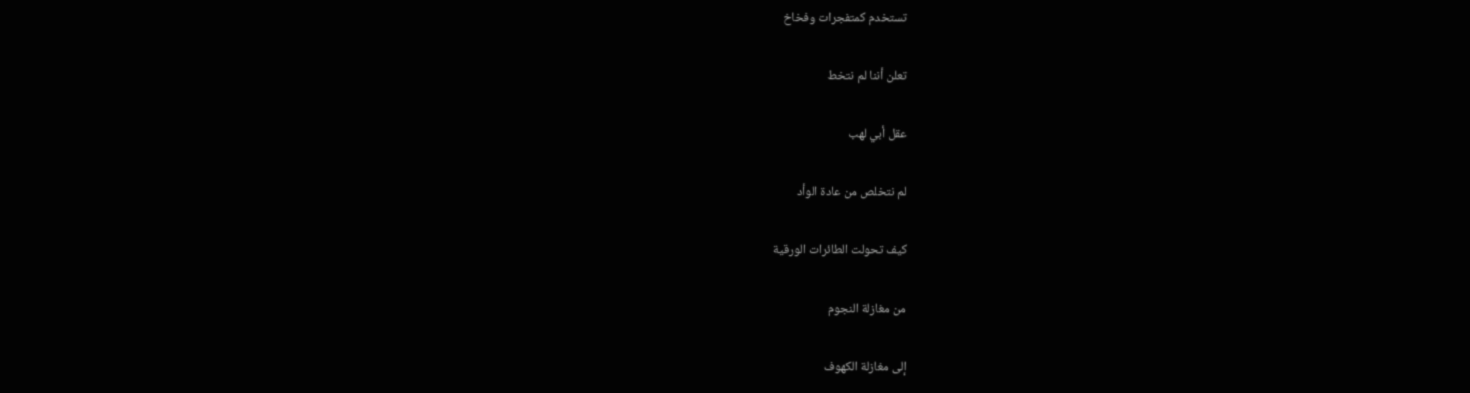تستخدم كمتفجرات وفخاخ

تعلن أننا لم نتخط

عقل أبي لهب

لم نتخلص من عادة الوأد

كيف تحولت الطائرات الورقية

من مغازلة النجوم

إلى مغازلة الكهوف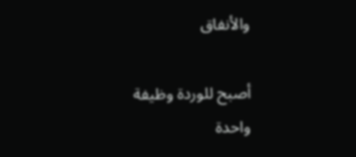والأنفاق

أصبح للوردة وظيفة واحدة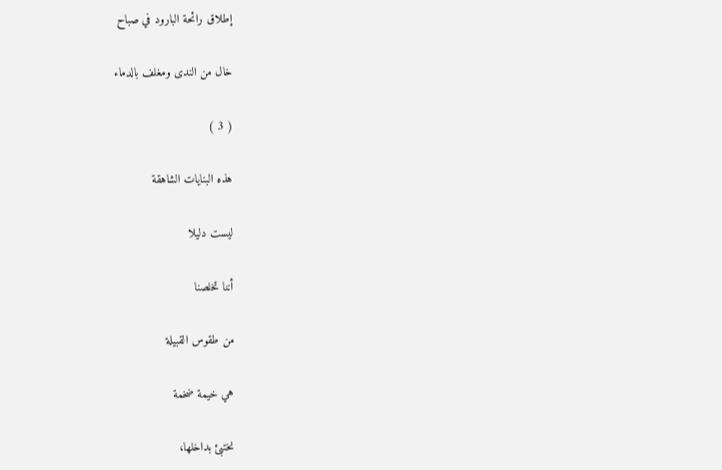إطلاق رائحة البارود في صباح

خال من الندى ومغلف بالدماء

( 3 )

هذه البنايات الشاهقة

ليست دليلا

أننا تخلصنا

من طقوس القبيلة

هي خيمة ضخمة

نختبئ بداخلها،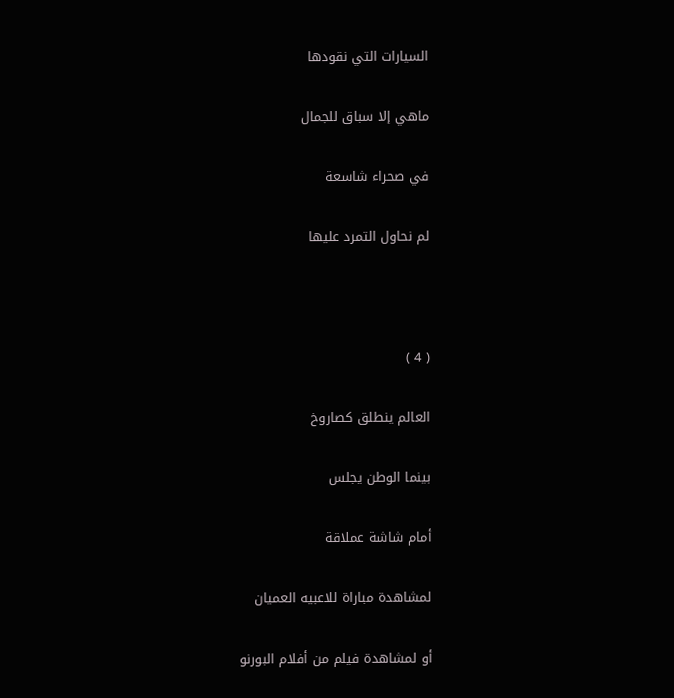السيارات التي نقودها

ماهي إلا سباق للجمال

في صحراء شاسعة

لم نحاول التمرد عليها



( 4 )

العالم ينطلق كصاروخ

بينما الوطن يجلس

أمام شاشة عملاقة

لمشاهدة مباراة للاعبيه العميان

أو لمشاهدة فيلم من أفلام البورنو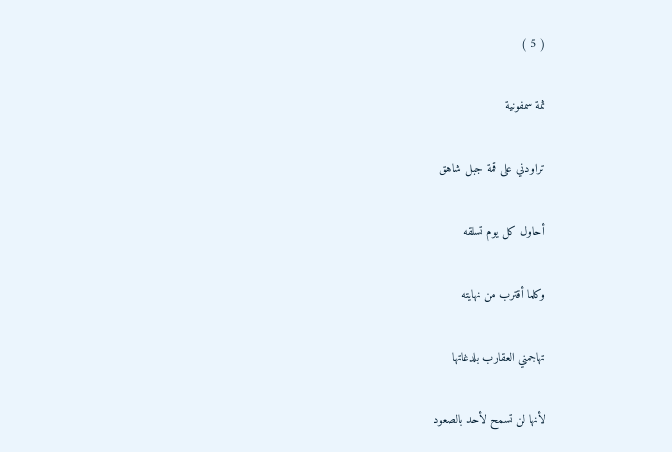( 5 )

ثمة سمفونية

تراودني على قمة جبل شاهق

أحاول كل يوم تسلقه

وكلما أقترب من نهايته

تهاجمني العقارب بلدغاتها

لأنها لن تسمح لأحد بالصعود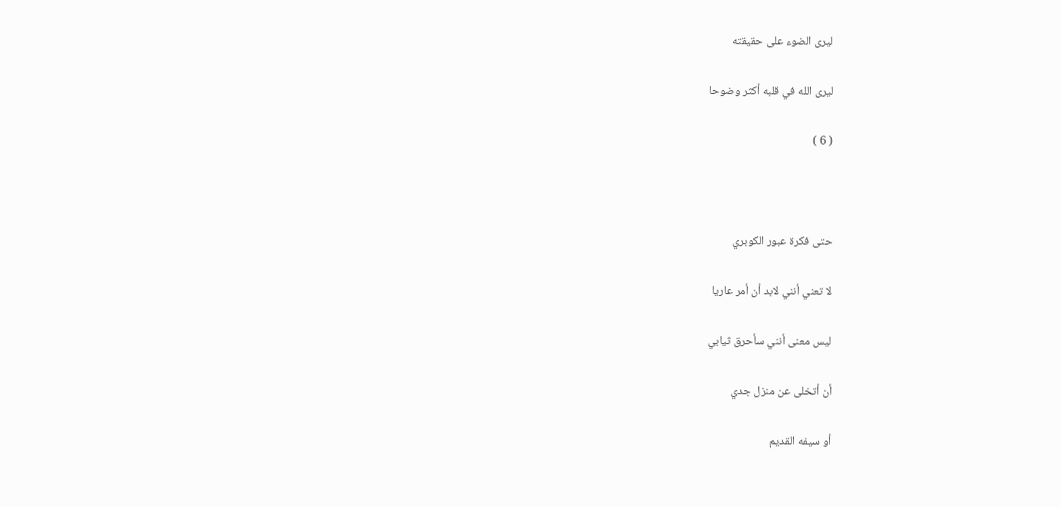ليرى الضوء على حقيقته

ليرى الله في قلبه أكثر وضوحا

( 6 )



حتى فكرة عبور الكوبري

لا تعني أنني لابد أن أمر عاريا

ليس معنى أنني سأحرق ثيابي

أن أتخلى عن منزل جدي

أو سيفه القديم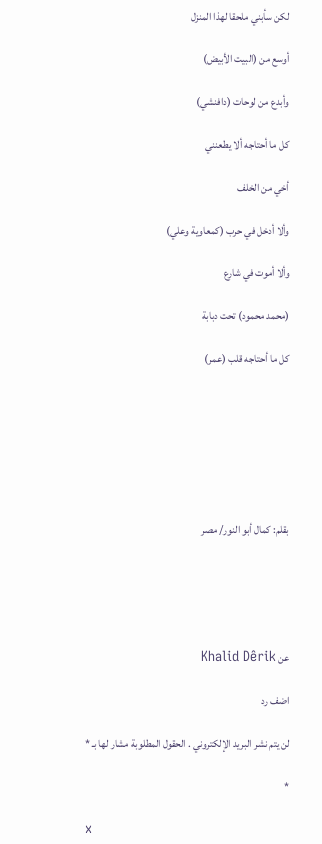لكن سأبني ملحقا لهذا المنزل

أوسع من (البيت الأبيض)

وأبدع من لوحات (دافنشي)

كل ما أحتاجه ألا يطعنني

أخي من الخلف

وألا أدخل في حرب (كمعاوية وعلي)

وألا أموت في شارع

(محمد محمود) تحت دبابة

كل ما أحتاجه قلب (عمر)







بقلم: كمال أبو النور/ مصر





عن Khalid Dêrik

اضف رد

لن يتم نشر البريد الإلكتروني . الحقول المطلوبة مشار لها بـ *

*

x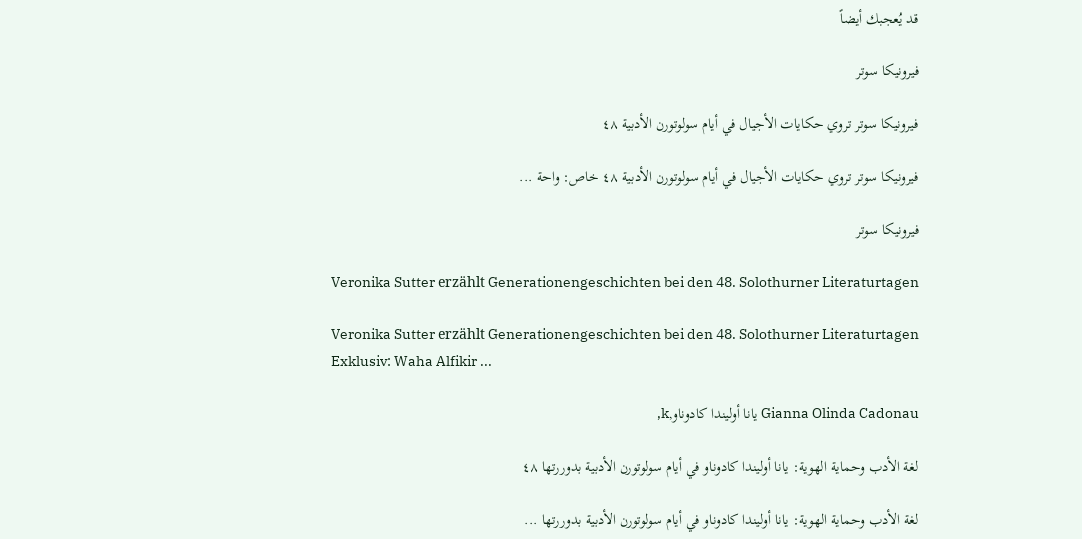قد يُعجبك أيضاً

فيرونيكا سوتر

فيرونيكا سوتر تروي حكايات الأجيال في أيام سولوتورن الأدبية ٤٨

فيرونيكا سوتر تروي حكايات الأجيال في أيام سولوتورن الأدبية ٤٨ خاص: واحة ...

فيرونيكا سوتر

Veronika Sutter erzählt Generationengeschichten bei den 48. Solothurner Literaturtagen

Veronika Sutter erzählt Generationengeschichten bei den 48. Solothurner Literaturtagen Exklusiv: Waha Alfikir ...

Gianna Olinda Cadonau يانا أوليندا كادوناو,k,

لغة الأدب وحماية الهوية: يانا أوليندا كادوناو في أيام سولوتورن الأدبية بدوررتها ٤٨

لغة الأدب وحماية الهوية: يانا أوليندا كادوناو في أيام سولوتورن الأدبية بدوررتها ...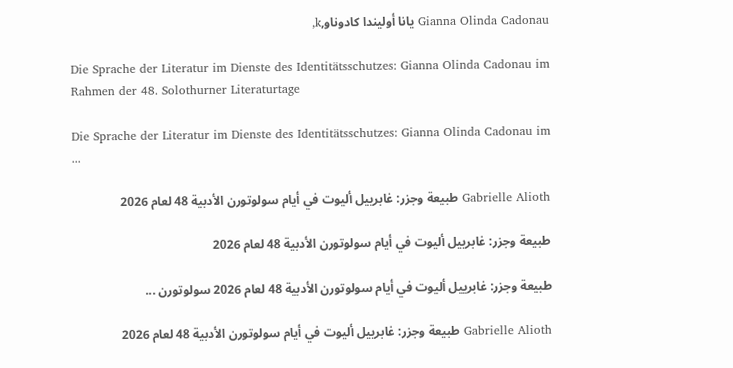Gianna Olinda Cadonau يانا أوليندا كادوناو,k,

Die Sprache der Literatur im Dienste des Identitätsschutzes: Gianna Olinda Cadonau im Rahmen der 48. Solothurner Literaturtage

Die Sprache der Literatur im Dienste des Identitätsschutzes: Gianna Olinda Cadonau im ...

Gabrielle Alioth طبيعة وجزر: غابرييل أليوت في أيام سولوتورن الأدبية 48 لعام 2026

طبيعة وجزر: غابرييل أليوت في أيام سولوتورن الأدبية 48 لعام 2026

طبيعة وجزر: غابرييل أليوت في أيام سولوتورن الأدبية 48 لعام 2026 سولوتورن ...

Gabrielle Alioth طبيعة وجزر: غابرييل أليوت في أيام سولوتورن الأدبية 48 لعام 2026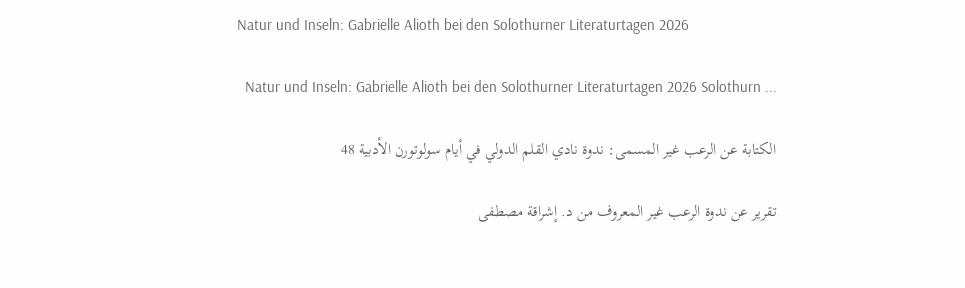Natur und Inseln: Gabrielle Alioth bei den Solothurner Literaturtagen 2026

  Natur und Inseln: Gabrielle Alioth bei den Solothurner Literaturtagen 2026 Solothurn ...

الكتابة عن الرعب غير المسمى: ندوة نادي القلم الدولي في أيام سولوتورن الأدبية 48

تقرير عن ندوة الرعب غير المعروف من د. إشراقة مصطفى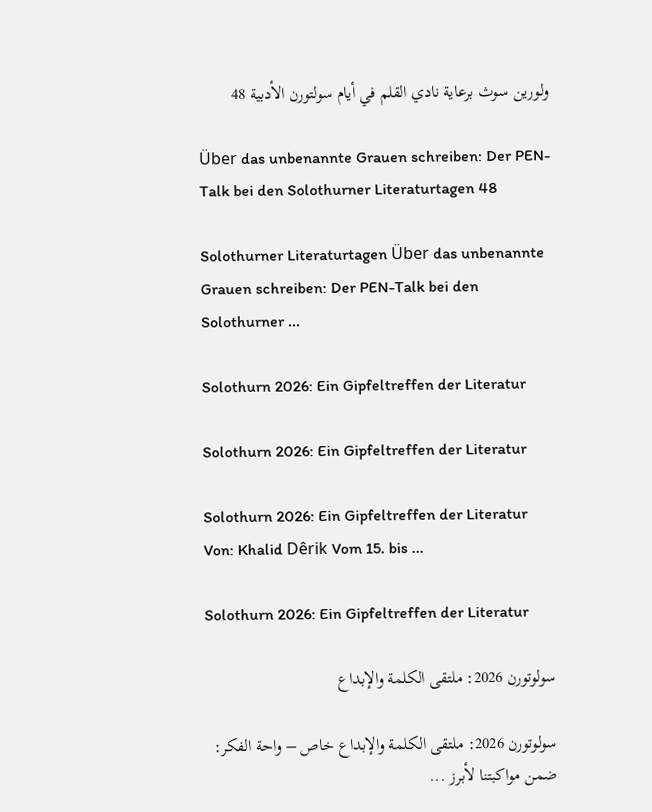ولورين سوث برعاية نادي القلم في أيام سولتورن الأدبية 48

Über das unbenannte Grauen schreiben: Der PEN-Talk bei den Solothurner Literaturtagen 48

Solothurner Literaturtagen Über das unbenannte Grauen schreiben: Der PEN-Talk bei den Solothurner ...

Solothurn 2026: Ein Gipfeltreffen der Literatur

Solothurn 2026: Ein Gipfeltreffen der Literatur

Solothurn 2026: Ein Gipfeltreffen der Literatur Von: Khalid Dêrik Vom 15. bis ...

Solothurn 2026: Ein Gipfeltreffen der Literatur

سولوتورن 2026: ملتقى الكلمة والإبداع

سولوتورن 2026: ملتقى الكلمة والإبداع خاص – واحة الفكر: ضمن مواكبتنا لأبرز ...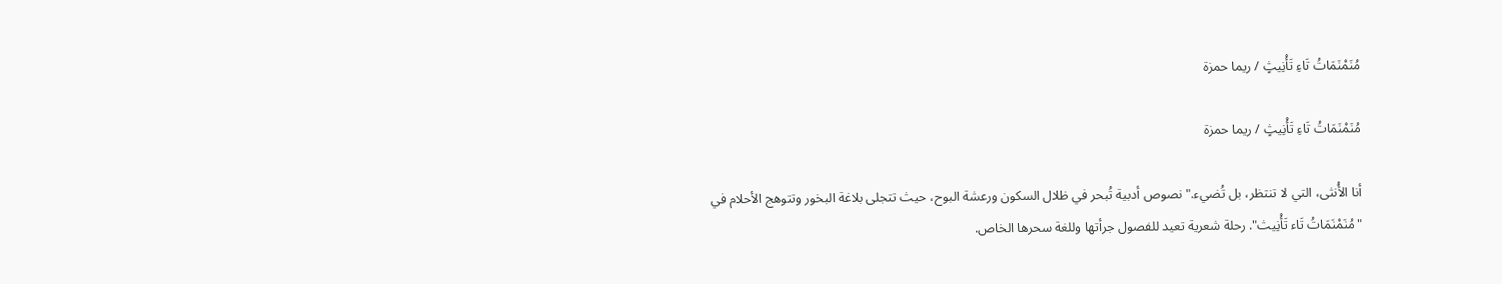مُنَمْنَمَاتُ تَاءِ تَأْنِيثٍ / ريما حمزة

مُنَمْنَمَاتُ تَاءِ تَأْنِيثٍ / ريما حمزة

أنا الأُنثى، التي لا تنتظر، بل تُضيء." نصوص أدبية تُبحر في ظلال السكون ورعشة البوح، حيث تتجلى بلاغة البخور وتتوهج الأحلام في "مُنَمْنَمَاتُ تَاء تَأْنِيث". رحلة شعرية تعيد للفصول جرأتها وللغة سحرها الخاص.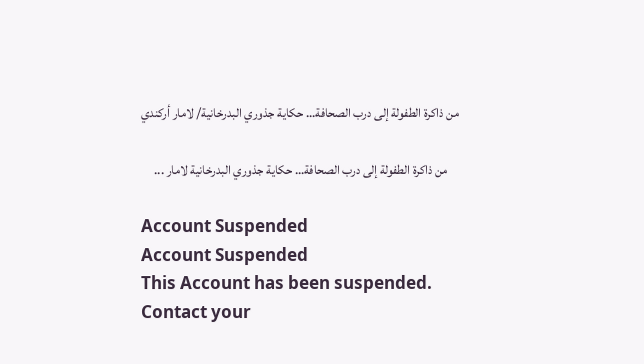من ذاكرة الطفولة إلى درب الصحافة… حكاية جذوري البدرخانية/ لامار أركندي

    من ذاكرة الطفولة إلى درب الصحافة… حكاية جذوري البدرخانية لامار ...

Account Suspended
Account Suspended
This Account has been suspended.
Contact your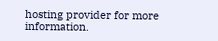hosting provider for more information.